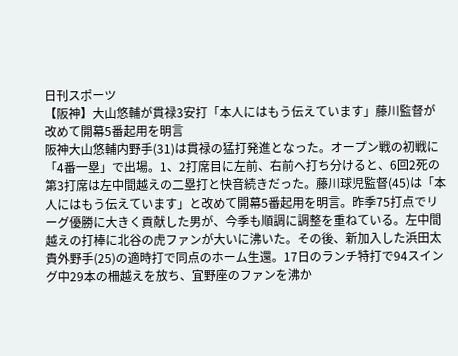日刊スポーツ
【阪神】大山悠輔が貫禄3安打「本人にはもう伝えています」藤川監督が改めて開幕5番起用を明言
阪神大山悠輔内野手(31)は貫禄の猛打発進となった。オープン戦の初戦に「4番一塁」で出場。1、2打席目に左前、右前へ打ち分けると、6回2死の第3打席は左中間越えの二塁打と快音続きだった。藤川球児監督(45)は「本人にはもう伝えています」と改めて開幕5番起用を明言。昨季75打点でリーグ優勝に大きく貢献した男が、今季も順調に調整を重ねている。左中間越えの打棒に北谷の虎ファンが大いに沸いた。その後、新加入した浜田太貴外野手(25)の適時打で同点のホーム生還。17日のランチ特打で94スイング中29本の柵越えを放ち、宜野座のファンを沸か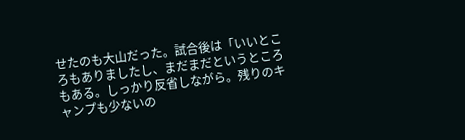せたのも大山だった。試合後は「いいところもありましたし、まだまだというところもある。しっかり反省しながら。残りのキャンプも少ないの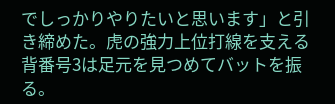でしっかりやりたいと思います」と引き締めた。虎の強力上位打線を支える背番号3は足元を見つめてバットを振る。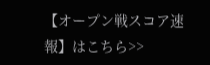【オープン戦スコア速報】はこちら>>